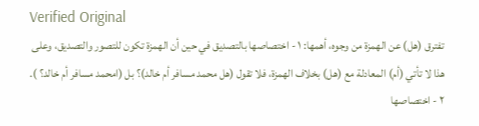Verified Original
تفترق (هل) عن الهمزة من وجوه، أهمها: ١ - اختصاصها بالتصديق في حين أن الهمزة تكون للتصور والتصديق، وعلى هذا لا تأتي (أم) المعادلة مع (هل) بخلاف الهمزة، فلا تقول (هل محمد مسافر أم خالد)؟ بل (امحمد مسافر أم خالد؟ ). ٢ - اختصاصها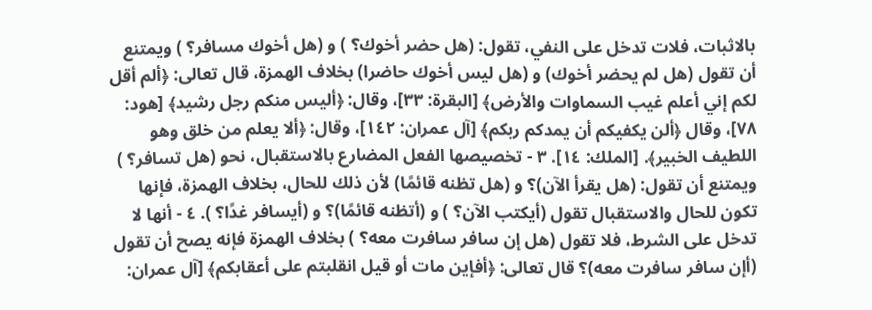بالاثبات، فلات تدخل على النفي، تقول: (هل حضر أخوك؟ ) و (هل أخوك مسافر؟ ) ويمتنع أن تقول (هل لم يحضر أخوك) و (هل ليس أخوك حاضرا) بخلاف الهمزة، قال تعالى: ﴿ألم أقل لكم إني أعلم غيب السماوات والأرض﴾ [البقرة: ٣٣]، وقال: ﴿أليس منكم رجل رشيد﴾ [هود: ٧٨]، وقال ﴿ألن يكفيكم أن يمدكم ربكم﴾ [آل عمران: ١٤٢]، وقال: ﴿ألا يعلم من خلق وهو اللطيف الخبير﴾. [الملك: ١٤]. ٣ - تخصيصها الفعل المضارع بالاستقبال، نحو (هل تسافر؟ ) ويمتنع أن تقول: (هل يقرأ الآن)؟ و (هل تظنه قائمًا) لأن ذلك للحال، بخلاف الهمزة، فإنها تكون للحال والاستقبال تقول (أيكتب الآن؟ ) و (أتظنه قائمًا)؟ و (أيسافر غدًا؟ ). ٤ - أنها لا تدخل على الشرط، فلا تقول (هل إن سافر سافرت معه؟ ) بخلاف الهمزة فإنه يصح أن تقول (أإن سافر سافرت معه)؟ قال تعالى: ﴿أفإين مات أو قيل انقلبتم على أعقابكم﴾ [آل عمران: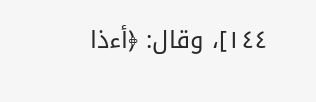١٤٤]، وقال: ﴿أءذا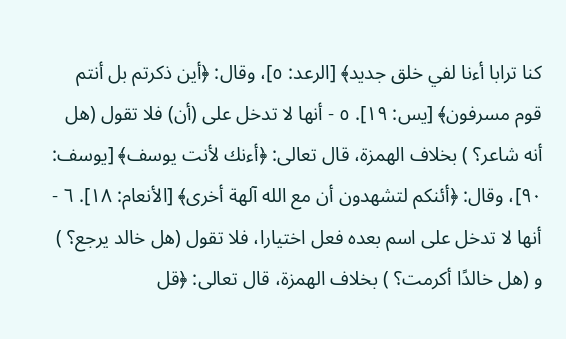كنا ترابا أءنا لفي خلق جديد﴾ [الرعد: ٥]، وقال: ﴿أين ذكرتم بل أنتم قوم مسرفون﴾ [يس: ١٩]. ٥ - أنها لا تدخل على (أن) فلا تقول (هل أنه شاعر؟ ) بخلاف الهمزة، قال تعالى: ﴿أءنك لأنت يوسف﴾ [يوسف: ٩٠]، وقال: ﴿أئنكم لتشهدون أن مع الله آلهة أخرى﴾ [الأنعام: ١٨]. ٦ - أنها لا تدخل على اسم بعده فعل اختيارا، فلا تقول (هل خالد يرجع؟ ) و (هل خالدًا أكرمت؟ ) بخلاف الهمزة، قال تعالى: ﴿قل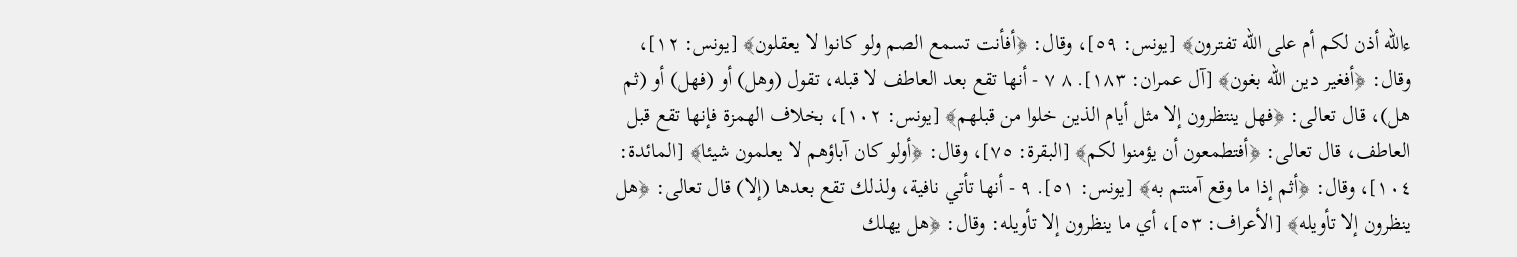ءالله أذن لكم أم على الله تفترون﴾ [يونس: ٥٩]، وقال: ﴿أفأنت تسمع الصم ولو كانوا لا يعقلون﴾ [يونس: ١٢]، وقال: ﴿أفغير دين الله بغون﴾ [آل عمران: ١٨٣]. ٨ ٧ - أنها تقع بعد العاطف لا قبله، تقول (وهل) أو (فهل) أو (ثم هل)، قال تعالى: ﴿فهل ينتظرون إلا مثل أيام الذين خلوا من قبلهم﴾ [يونس: ١٠٢]، بخلاف الهمزة فإنها تقع قبل العاطف، قال تعالى: ﴿أفتطمعون أن يؤمنوا لكم﴾ [البقرة: ٧٥]، وقال: ﴿أولو كان آباؤهم لا يعلمون شيئا﴾ [المائدة: ١٠٤]، وقال: ﴿أثم إذا ما وقع آمنتم به﴾ [يونس: ٥١]. ٩ - أنها تأتي نافية، ولذلك تقع بعدها (إلا) قال تعالى: ﴿هل ينظرون إلا تأويله﴾ [الأعراف: ٥٣]، أي ما ينظرون إلا تأويله: وقال: ﴿هل يهلك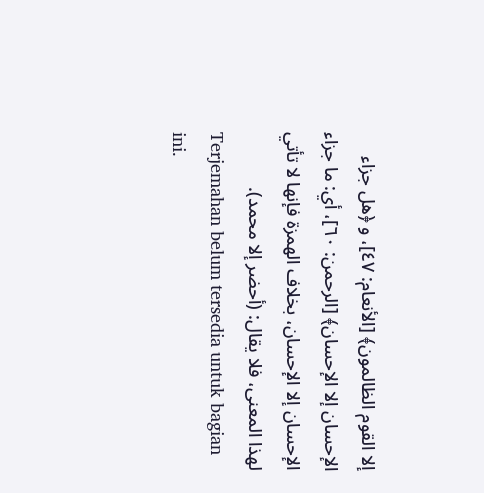إلا القوم الظالمون﴾ [الأنعام: ٤٧]، و ﴿هل جزاء الإحسان إلا الإحسان﴾ [الرحمن: ٦٠]، أي: ما جزاء الإحسان إلا الإحسان، بخلاف الهمزة فإنها لا تأتي لهذا المعنى، فلا يقال: (أحضر إلا محمد).
Terjemahan belum tersedia untuk bagian ini.